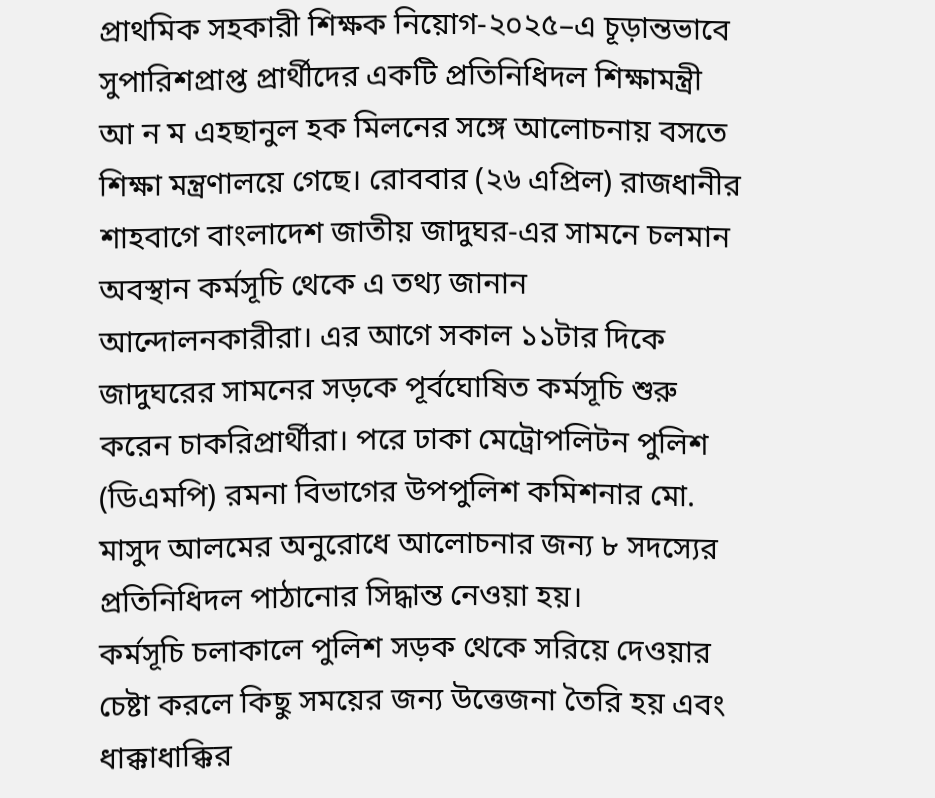প্রাথমিক সহকারী শিক্ষক নিয়োগ-২০২৫–এ চূড়ান্তভাবে সুপারিশপ্রাপ্ত প্রার্থীদের একটি প্রতিনিধিদল শিক্ষামন্ত্রী আ ন ম এহছানুল হক মিলনের সঙ্গে আলোচনায় বসতে শিক্ষা মন্ত্রণালয়ে গেছে। রোববার (২৬ এপ্রিল) রাজধানীর শাহবাগে বাংলাদেশ জাতীয় জাদুঘর-এর সামনে চলমান অবস্থান কর্মসূচি থেকে এ তথ্য জানান আন্দোলনকারীরা। এর আগে সকাল ১১টার দিকে জাদুঘরের সামনের সড়কে পূর্বঘোষিত কর্মসূচি শুরু করেন চাকরিপ্রার্থীরা। পরে ঢাকা মেট্রোপলিটন পুলিশ (ডিএমপি) রমনা বিভাগের উপপুলিশ কমিশনার মো. মাসুদ আলমের অনুরোধে আলোচনার জন্য ৮ সদস্যের প্রতিনিধিদল পাঠানোর সিদ্ধান্ত নেওয়া হয়।
কর্মসূচি চলাকালে পুলিশ সড়ক থেকে সরিয়ে দেওয়ার চেষ্টা করলে কিছু সময়ের জন্য উত্তেজনা তৈরি হয় এবং ধাক্কাধাক্কির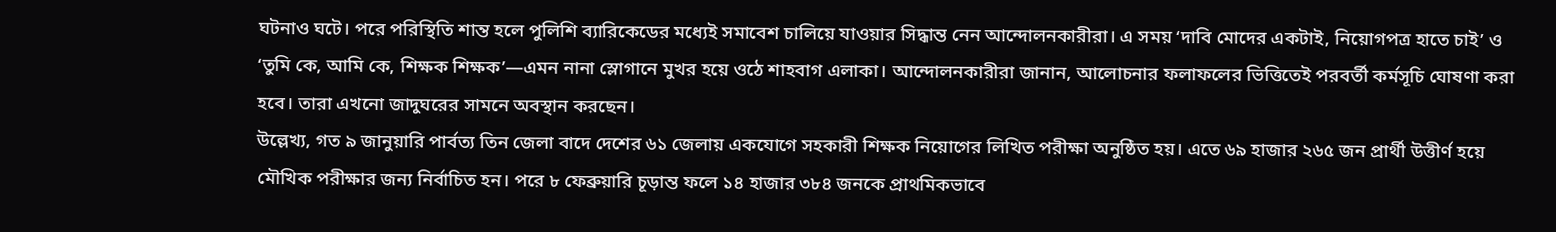ঘটনাও ঘটে। পরে পরিস্থিতি শান্ত হলে পুলিশি ব্যারিকেডের মধ্যেই সমাবেশ চালিয়ে যাওয়ার সিদ্ধান্ত নেন আন্দোলনকারীরা। এ সময় ‘দাবি মোদের একটাই, নিয়োগপত্র হাতে চাই’ ও ‘তুমি কে, আমি কে, শিক্ষক শিক্ষক’—এমন নানা স্লোগানে মুখর হয়ে ওঠে শাহবাগ এলাকা। আন্দোলনকারীরা জানান, আলোচনার ফলাফলের ভিত্তিতেই পরবর্তী কর্মসূচি ঘোষণা করা হবে। তারা এখনো জাদুঘরের সামনে অবস্থান করছেন।
উল্লেখ্য, গত ৯ জানুয়ারি পার্বত্য তিন জেলা বাদে দেশের ৬১ জেলায় একযোগে সহকারী শিক্ষক নিয়োগের লিখিত পরীক্ষা অনুষ্ঠিত হয়। এতে ৬৯ হাজার ২৬৫ জন প্রার্থী উত্তীর্ণ হয়ে মৌখিক পরীক্ষার জন্য নির্বাচিত হন। পরে ৮ ফেব্রুয়ারি চূড়ান্ত ফলে ১৪ হাজার ৩৮৪ জনকে প্রাথমিকভাবে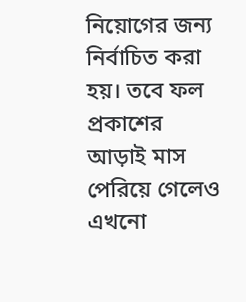নিয়োগের জন্য নির্বাচিত করা হয়। তবে ফল প্রকাশের আড়াই মাস পেরিয়ে গেলেও এখনো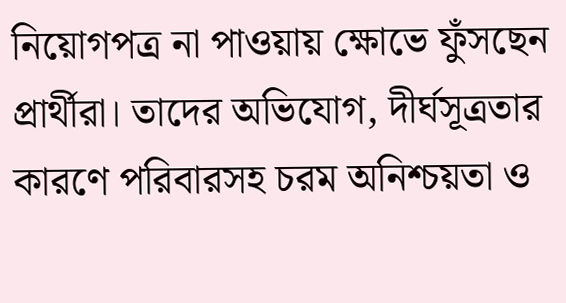নিয়োগপত্র না পাওয়ায় ক্ষোভে ফুঁসছেন প্রার্থীরা। তাদের অভিযোগ, দীর্ঘসূত্রতার কারণে পরিবারসহ চরম অনিশ্চয়তা ও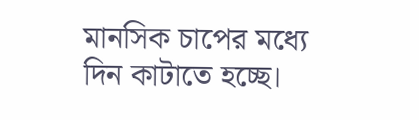মানসিক চাপের মধ্যে দিন কাটাতে হচ্ছে।